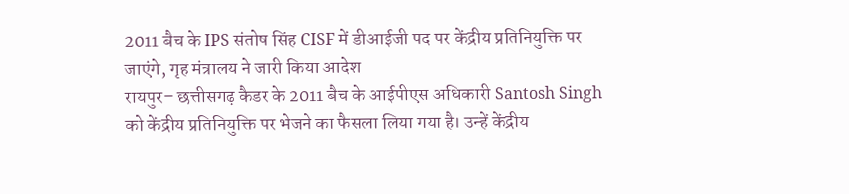2011 बैच के IPS संतोष सिंह CISF में डीआईजी पद पर केंद्रीय प्रतिनियुक्ति पर जाएंगे, गृह मंत्रालय ने जारी किया आदेश
रायपुर– छत्तीसगढ़ कैडर के 2011 बैच के आईपीएस अधिकारी Santosh Singh को केंद्रीय प्रतिनियुक्ति पर भेजने का फैसला लिया गया है। उन्हें केंद्रीय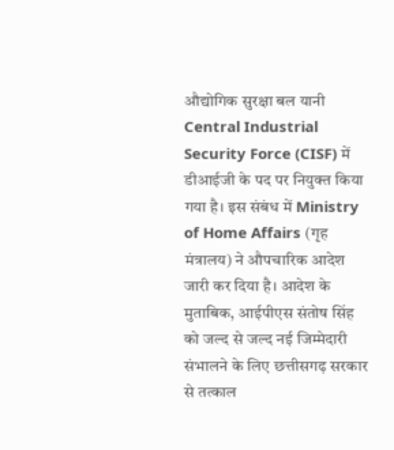औद्योगिक सुरक्षा बल यानी Central Industrial Security Force (CISF) में डीआईजी के पद पर नियुक्त किया गया है। इस संबंध में Ministry of Home Affairs (गृह मंत्रालय) ने औपचारिक आदेश जारी कर दिया है। आदेश के मुताबिक, आईपीएस संतोष सिंह को जल्द से जल्द नई जिम्मेदारी संभालने के लिए छत्तीसगढ़ सरकार से तत्काल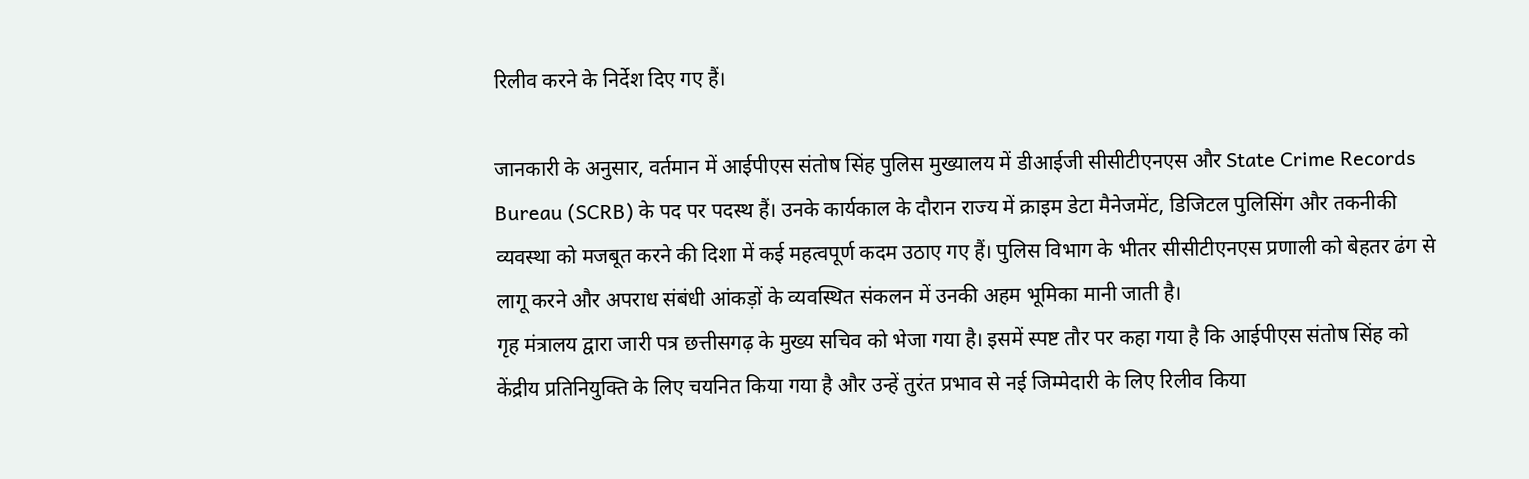रिलीव करने के निर्देश दिए गए हैं।

जानकारी के अनुसार, वर्तमान में आईपीएस संतोष सिंह पुलिस मुख्यालय में डीआईजी सीसीटीएनएस और State Crime Records Bureau (SCRB) के पद पर पदस्थ हैं। उनके कार्यकाल के दौरान राज्य में क्राइम डेटा मैनेजमेंट, डिजिटल पुलिसिंग और तकनीकी व्यवस्था को मजबूत करने की दिशा में कई महत्वपूर्ण कदम उठाए गए हैं। पुलिस विभाग के भीतर सीसीटीएनएस प्रणाली को बेहतर ढंग से लागू करने और अपराध संबंधी आंकड़ों के व्यवस्थित संकलन में उनकी अहम भूमिका मानी जाती है।
गृह मंत्रालय द्वारा जारी पत्र छत्तीसगढ़ के मुख्य सचिव को भेजा गया है। इसमें स्पष्ट तौर पर कहा गया है कि आईपीएस संतोष सिंह को केंद्रीय प्रतिनियुक्ति के लिए चयनित किया गया है और उन्हें तुरंत प्रभाव से नई जिम्मेदारी के लिए रिलीव किया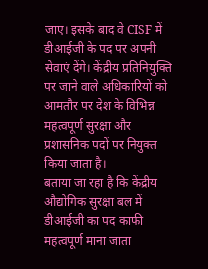जाए। इसके बाद वे CISF में डीआईजी के पद पर अपनी सेवाएं देंगे। केंद्रीय प्रतिनियुक्ति पर जाने वाले अधिकारियों को आमतौर पर देश के विभिन्न महत्वपूर्ण सुरक्षा और प्रशासनिक पदों पर नियुक्त किया जाता है।
बताया जा रहा है कि केंद्रीय औद्योगिक सुरक्षा बल में डीआईजी का पद काफी महत्वपूर्ण माना जाता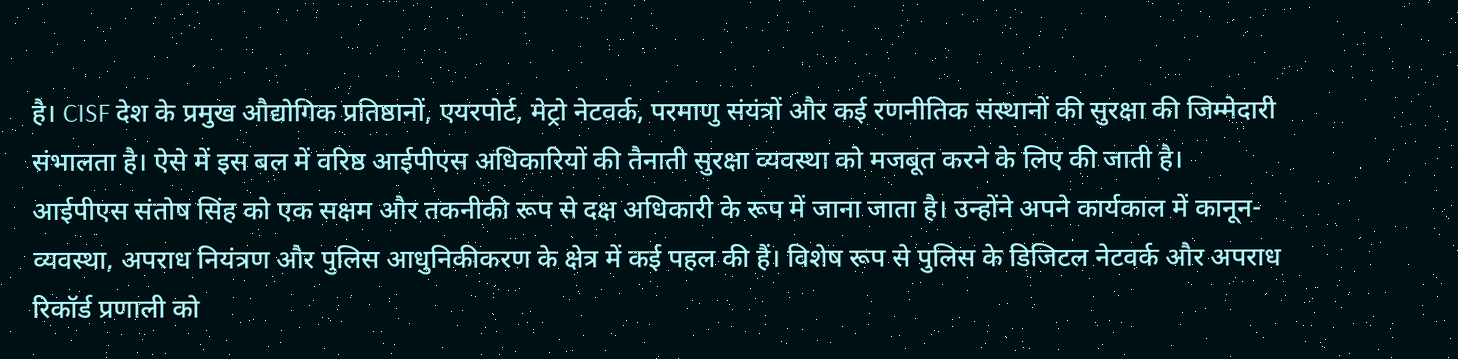है। CISF देश के प्रमुख औद्योगिक प्रतिष्ठानों, एयरपोर्ट, मेट्रो नेटवर्क, परमाणु संयंत्रों और कई रणनीतिक संस्थानों की सुरक्षा की जिम्मेदारी संभालता है। ऐसे में इस बल में वरिष्ठ आईपीएस अधिकारियों की तैनाती सुरक्षा व्यवस्था को मजबूत करने के लिए की जाती है।
आईपीएस संतोष सिंह को एक सक्षम और तकनीकी रूप से दक्ष अधिकारी के रूप में जाना जाता है। उन्होंने अपने कार्यकाल में कानून-व्यवस्था, अपराध नियंत्रण और पुलिस आधुनिकीकरण के क्षेत्र में कई पहल की हैं। विशेष रूप से पुलिस के डिजिटल नेटवर्क और अपराध रिकॉर्ड प्रणाली को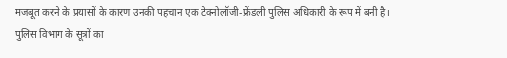मजबूत करने के प्रयासों के कारण उनकी पहचान एक टेक्नोलॉजी-फ्रेंडली पुलिस अधिकारी के रूप में बनी है।
पुलिस विभाग के सूत्रों का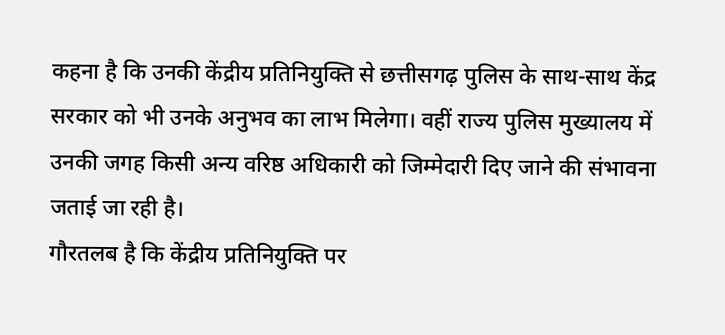कहना है कि उनकी केंद्रीय प्रतिनियुक्ति से छत्तीसगढ़ पुलिस के साथ-साथ केंद्र सरकार को भी उनके अनुभव का लाभ मिलेगा। वहीं राज्य पुलिस मुख्यालय में उनकी जगह किसी अन्य वरिष्ठ अधिकारी को जिम्मेदारी दिए जाने की संभावना जताई जा रही है।
गौरतलब है कि केंद्रीय प्रतिनियुक्ति पर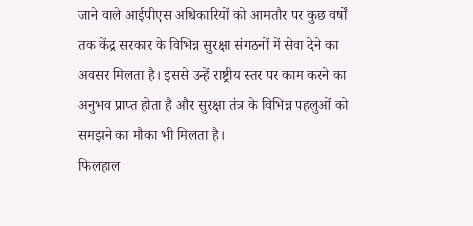जाने वाले आईपीएस अधिकारियों को आमतौर पर कुछ वर्षों तक केंद्र सरकार के विभिन्न सुरक्षा संगठनों में सेवा देने का अवसर मिलता है। इससे उन्हें राष्ट्रीय स्तर पर काम करने का अनुभव प्राप्त होता है और सुरक्षा तंत्र के विभिन्न पहलुओं को समझने का मौका भी मिलता है।
फिलहाल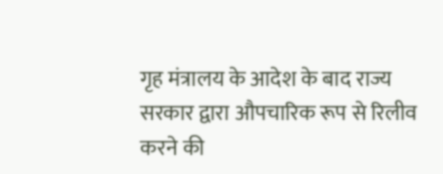गृह मंत्रालय के आदेश के बाद राज्य सरकार द्वारा औपचारिक रूप से रिलीव करने की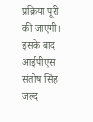प्रक्रिया पूरी की जाएगी। इसके बाद आईपीएस संतोष सिंह जल्द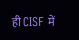ही CISF में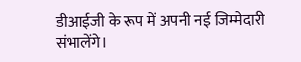डीआईजी के रूप में अपनी नई जिम्मेदारी संभालेंगे।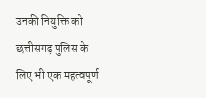उनकी नियुक्ति को छत्तीसगढ़ पुलिस के लिए भी एक महत्वपूर्ण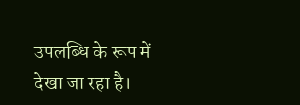उपलब्धि के रूप में देखा जा रहा है।